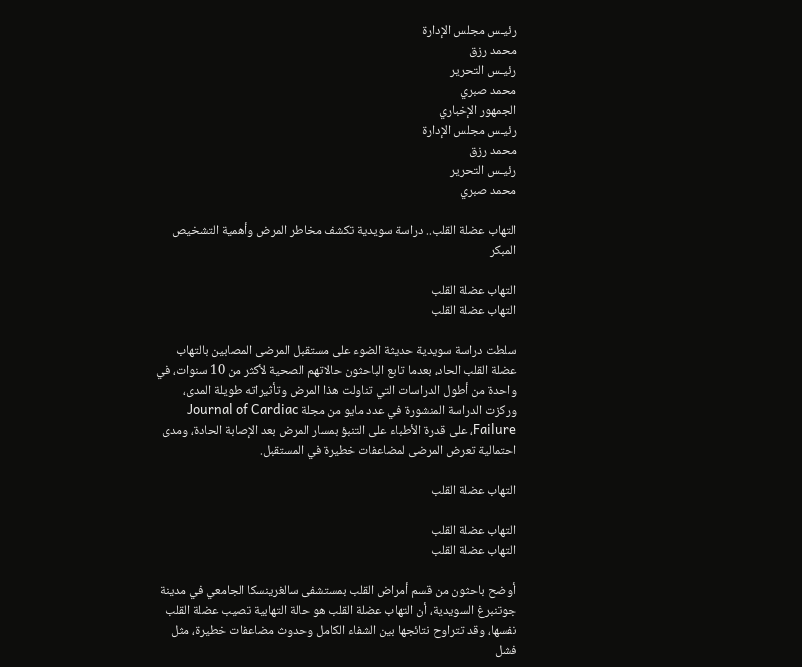رئيـس مجلس الإدارة
محمد رزق
رئيـس التحرير
محمد صبري
الجمهور الإخباري
رئيـس مجلس الإدارة
محمد رزق
رئيـس التحرير
محمد صبري

التهاب عضلة القلب.. دراسة سويدية تكشف مخاطر المرض وأهمية التشخيص المبكر

التهاب عضلة القلب
التهاب عضلة القلب

سلطت دراسة سويدية حديثة الضوء على مستقبل المرضى المصابين بالتهاب عضلة القلب الحاد، بعدما تابع الباحثون حالاتهم الصحية لأكثر من 10 سنوات، في واحدة من أطول الدراسات التي تناولت هذا المرض وتأثيراته طويلة المدى، وركزت الدراسة المنشورة في عدد مايو من مجلة Journal of Cardiac Failure، على قدرة الأطباء على التنبؤ بمسار المرض بعد الإصابة الحادة، ومدى احتمالية تعرض المرضى لمضاعفات خطيرة في المستقبل.

التهاب عضلة القلب

التهاب عضلة القلب
التهاب عضلة القلب

أوضح باحثون من قسم أمراض القلب بمستشفى سالغرينسكا الجامعي في مدينة جوتنبرغ السويدية، أن التهاب عضلة القلب هو حالة التهابية تصيب عضلة القلب نفسها، وقد تتراوح نتائجها بين الشفاء الكامل وحدوث مضاعفات خطيرة، مثل فشل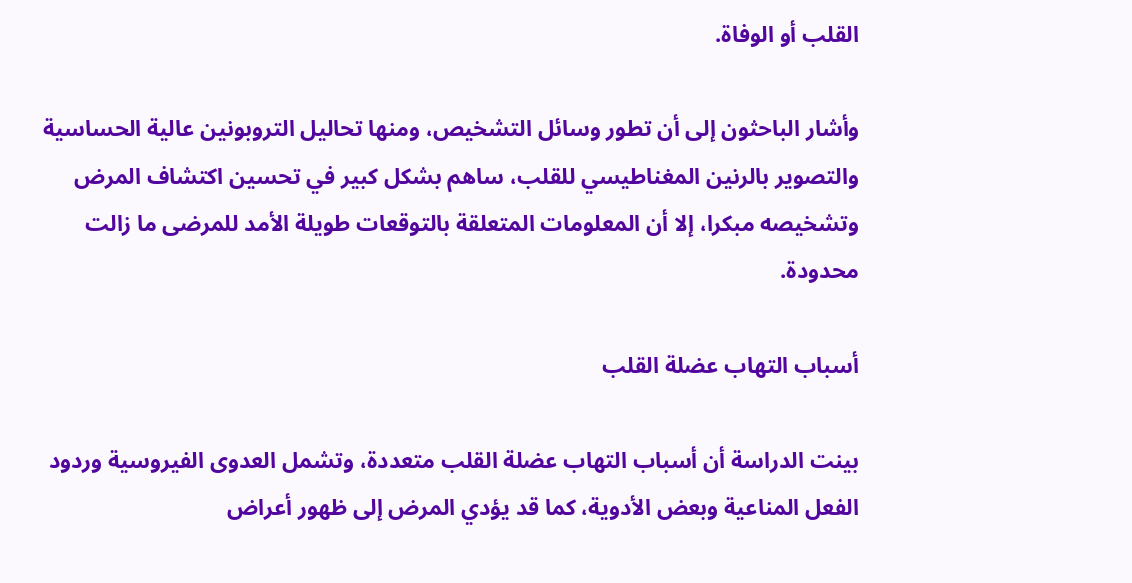القلب أو الوفاة.

وأشار الباحثون إلى أن تطور وسائل التشخيص، ومنها تحاليل التروبونين عالية الحساسية والتصوير بالرنين المغناطيسي للقلب، ساهم بشكل كبير في تحسين اكتشاف المرض وتشخيصه مبكرا، إلا أن المعلومات المتعلقة بالتوقعات طويلة الأمد للمرضى ما زالت محدودة.

أسباب التهاب عضلة القلب

بينت الدراسة أن أسباب التهاب عضلة القلب متعددة، وتشمل العدوى الفيروسية وردود الفعل المناعية وبعض الأدوية، كما قد يؤدي المرض إلى ظهور أعراض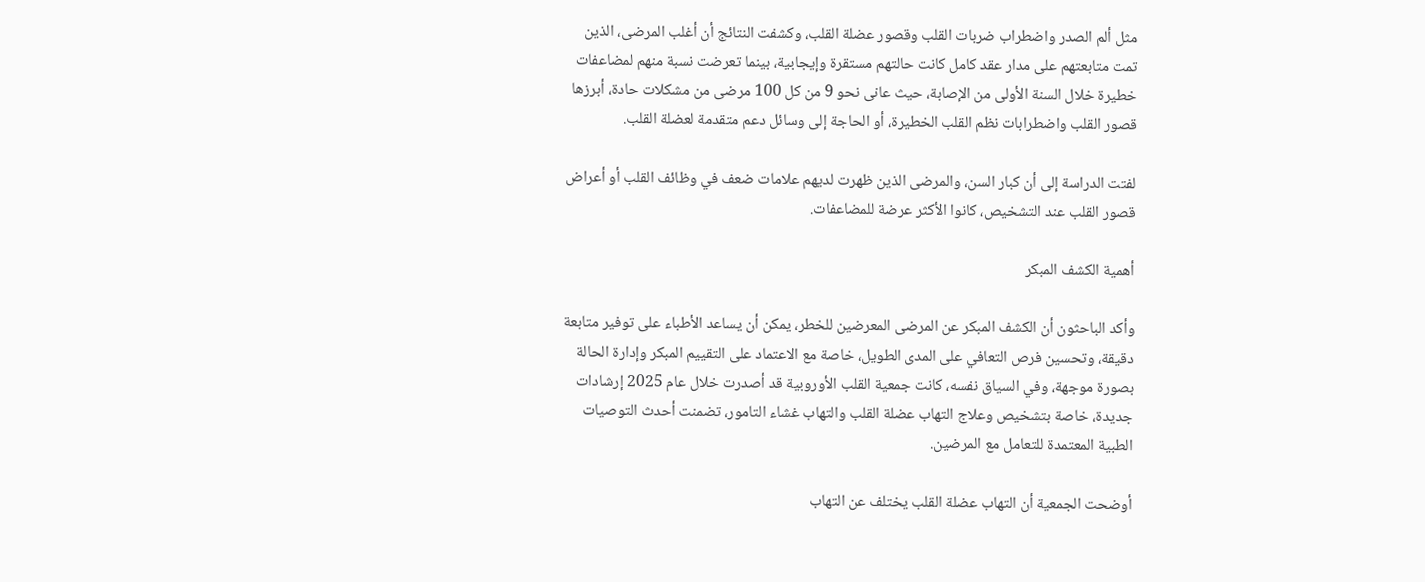مثل ألم الصدر واضطراب ضربات القلب وقصور عضلة القلب، وكشفت النتائج أن أغلب المرضى، الذين تمت متابعتهم على مدار عقد كامل كانت حالتهم مستقرة وإيجابية، بينما تعرضت نسبة منهم لمضاعفات خطيرة خلال السنة الأولى من الإصابة، حيث عانى نحو 9 من كل 100 مرضى من مشكلات حادة، أبرزها قصور القلب واضطرابات نظم القلب الخطيرة، أو الحاجة إلى وسائل دعم متقدمة لعضلة القلب.

لفتت الدراسة إلى أن كبار السن، والمرضى الذين ظهرت لديهم علامات ضعف في وظائف القلب أو أعراض قصور القلب عند التشخيص، كانوا الأكثر عرضة للمضاعفات.

أهمية الكشف المبكر

وأكد الباحثون أن الكشف المبكر عن المرضى المعرضين للخطر، يمكن أن يساعد الأطباء على توفير متابعة دقيقة، وتحسين فرص التعافي على المدى الطويل، خاصة مع الاعتماد على التقييم المبكر وإدارة الحالة بصورة موجهة، وفي السياق نفسه، كانت جمعية القلب الأوروبية قد أصدرت خلال عام 2025 إرشادات جديدة، خاصة بتشخيص وعلاج التهاب عضلة القلب والتهاب غشاء التامور، تضمنت أحدث التوصيات الطبية المعتمدة للتعامل مع المرضين.

أوضحت الجمعية أن التهاب عضلة القلب يختلف عن التهاب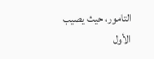التامور، حيث يصيب الأول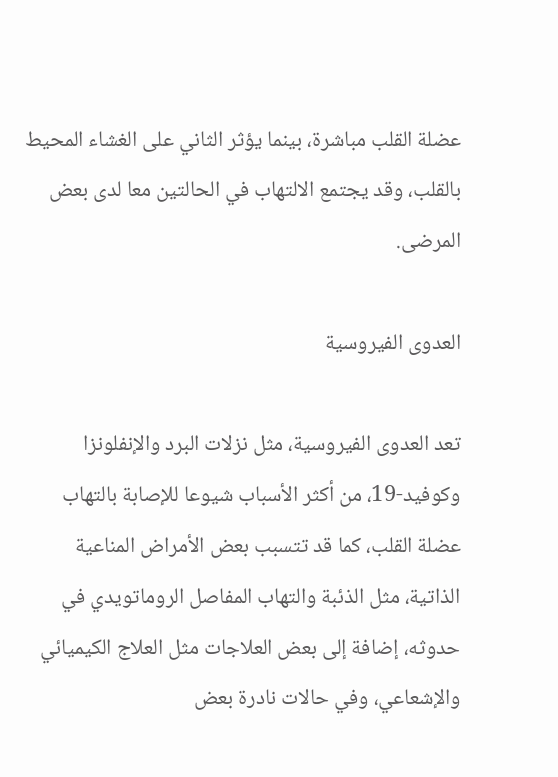عضلة القلب مباشرة، بينما يؤثر الثاني على الغشاء المحيط بالقلب، وقد يجتمع الالتهاب في الحالتين معا لدى بعض المرضى.

العدوى الفيروسية

تعد العدوى الفيروسية، مثل نزلات البرد والإنفلونزا وكوفيد-19، من أكثر الأسباب شيوعا للإصابة بالتهاب عضلة القلب، كما قد تتسبب بعض الأمراض المناعية الذاتية، مثل الذئبة والتهاب المفاصل الروماتويدي في حدوثه، إضافة إلى بعض العلاجات مثل العلاج الكيميائي والإشعاعي، وفي حالات نادرة بعض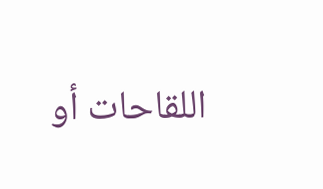اللقاحات أو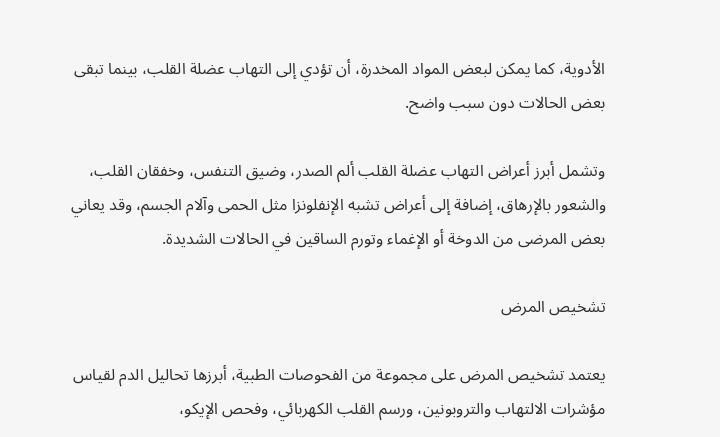الأدوية، كما يمكن لبعض المواد المخدرة، أن تؤدي إلى التهاب عضلة القلب، بينما تبقى بعض الحالات دون سبب واضح.

وتشمل أبرز أعراض التهاب عضلة القلب ألم الصدر، وضيق التنفس، وخفقان القلب، والشعور بالإرهاق، إضافة إلى أعراض تشبه الإنفلونزا مثل الحمى وآلام الجسم، وقد يعاني بعض المرضى من الدوخة أو الإغماء وتورم الساقين في الحالات الشديدة.

تشخيص المرض

يعتمد تشخيص المرض على مجموعة من الفحوصات الطبية، أبرزها تحاليل الدم لقياس مؤشرات الالتهاب والتروبونين، ورسم القلب الكهربائي، وفحص الإيكو،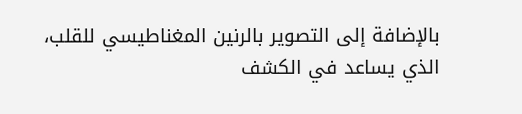بالإضافة إلى التصوير بالرنين المغناطيسي للقلب، الذي يساعد في الكشف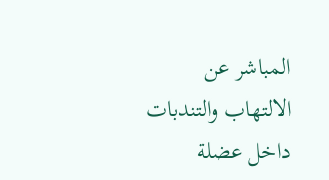المباشر عن الالتهاب والتندبات داخل عضلة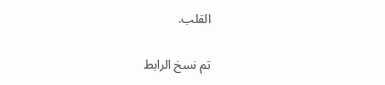القلب.

تم نسخ الرابط